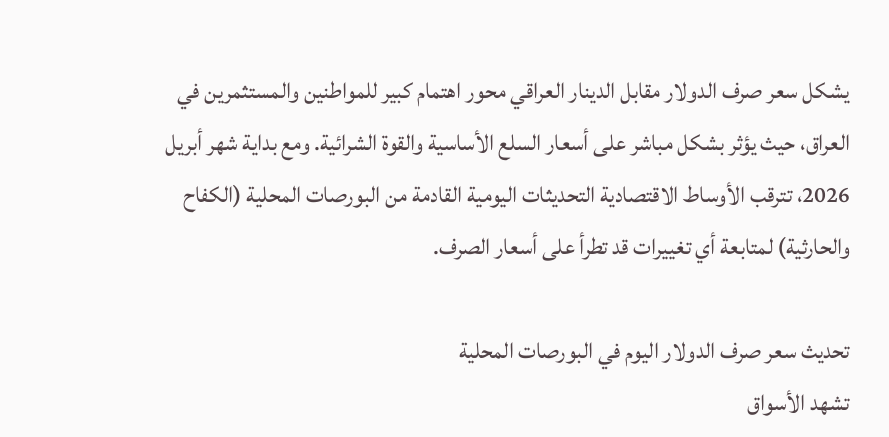يشكل سعر صرف الدولار مقابل الدينار العراقي محور اهتمام كبير للمواطنين والمستثمرين في العراق، حيث يؤثر بشكل مباشر على أسعار السلع الأساسية والقوة الشرائية. ومع بداية شهر أبريل 2026، تترقب الأوساط الاقتصادية التحديثات اليومية القادمة من البورصات المحلية (الكفاح والحارثية) لمتابعة أي تغييرات قد تطرأ على أسعار الصرف.

تحديث سعر صرف الدولار اليوم في البورصات المحلية
تشهد الأسواق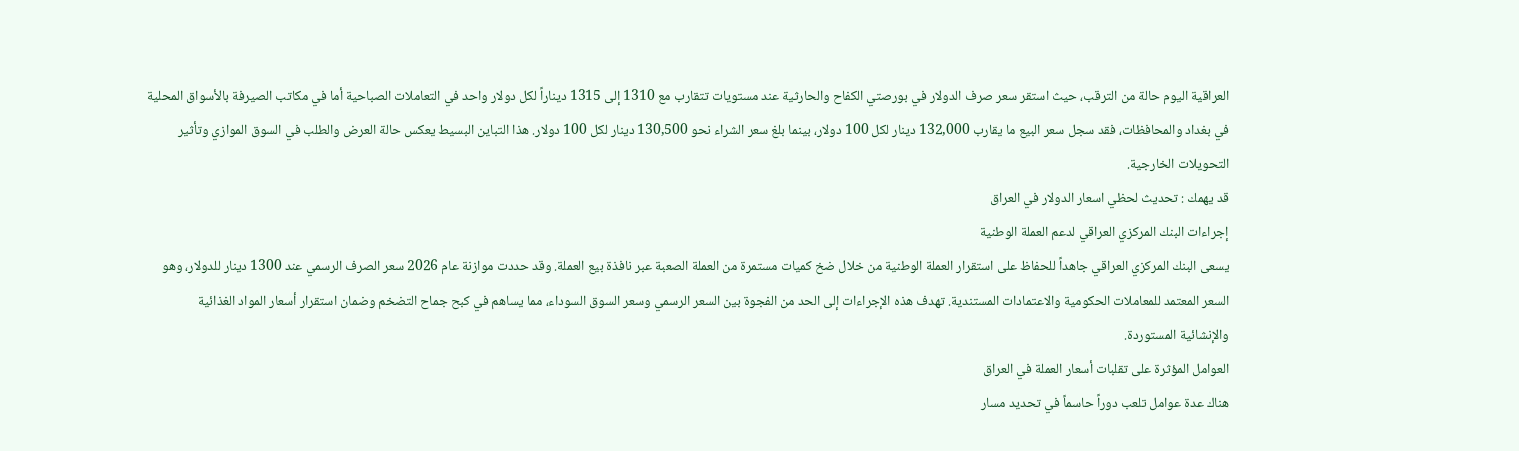العراقية اليوم حالة من الترقب، حيث استقر سعر صرف الدولار في بورصتي الكفاح والحارثية عند مستويات تتقارب مع 1310 إلى 1315 ديناراً لكل دولار واحد في التعاملات الصباحية أما في مكاتب الصيرفة بالأسواق المحلية في بغداد والمحافظات، فقد سجل سعر البيع ما يقارب 132,000 دينار لكل 100 دولار، بينما بلغ سعر الشراء نحو 130,500 دينار لكل 100 دولار. هذا التباين البسيط يعكس حالة العرض والطلب في السوق الموازي وتأثير التحويلات الخارجية.
قد يهمك : تحديث لحظي اسعار الدولار في العراق
إجراءات البنك المركزي العراقي لدعم العملة الوطنية
يسعى البنك المركزي العراقي جاهداً للحفاظ على استقرار العملة الوطنية من خلال ضخ كميات مستمرة من العملة الصعبة عبر نافذة بيع العملة. وقد حددت موازنة عام 2026 سعر الصرف الرسمي عند 1300 دينار للدولار، وهو السعر المعتمد للمعاملات الحكومية والاعتمادات المستندية. تهدف هذه الإجراءات إلى الحد من الفجوة بين السعر الرسمي وسعر السوق السوداء، مما يساهم في كبح جماح التضخم وضمان استقرار أسعار المواد الغذائية والإنشائية المستوردة.
العوامل المؤثرة على تقلبات أسعار العملة في العراق
هناك عدة عوامل تلعب دوراً حاسماً في تحديد مسار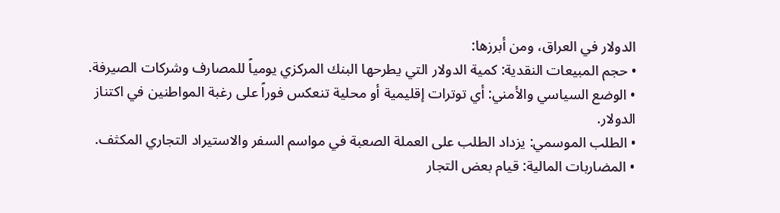الدولار في العراق، ومن أبرزها:
• حجم المبيعات النقدية: كمية الدولار التي يطرحها البنك المركزي يومياً للمصارف وشركات الصيرفة.
• الوضع السياسي والأمني: أي توترات إقليمية أو محلية تنعكس فوراً على رغبة المواطنين في اكتناز الدولار.
• الطلب الموسمي: يزداد الطلب على العملة الصعبة في مواسم السفر والاستيراد التجاري المكثف.
• المضاربات المالية: قيام بعض التجار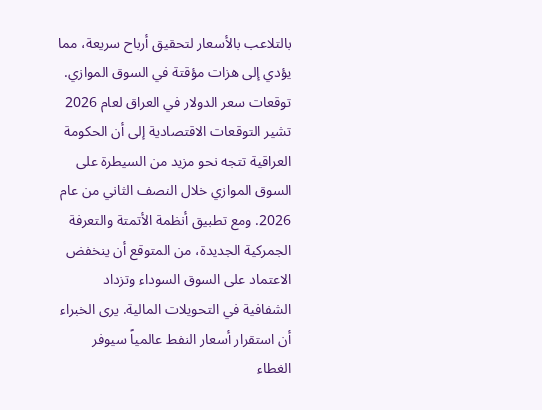بالتلاعب بالأسعار لتحقيق أرباح سريعة، مما يؤدي إلى هزات مؤقتة في السوق الموازي.
توقعات سعر الدولار في العراق لعام 2026
تشير التوقعات الاقتصادية إلى أن الحكومة العراقية تتجه نحو مزيد من السيطرة على السوق الموازي خلال النصف الثاني من عام 2026. ومع تطبيق أنظمة الأتمتة والتعرفة الجمركية الجديدة، من المتوقع أن ينخفض الاعتماد على السوق السوداء وتزداد الشفافية في التحويلات المالية. يرى الخبراء أن استقرار أسعار النفط عالمياً سيوفر الغطاء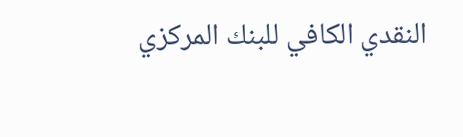النقدي الكافي للبنك المركزي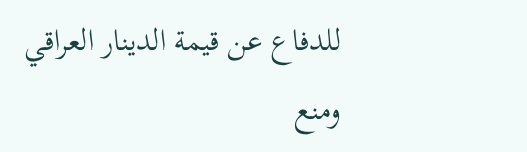للدفاع عن قيمة الدينار العراقي ومنع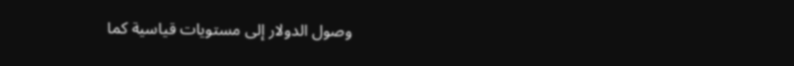وصول الدولار إلى مستويات قياسية كما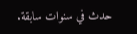حدث في سنوات سابقة.